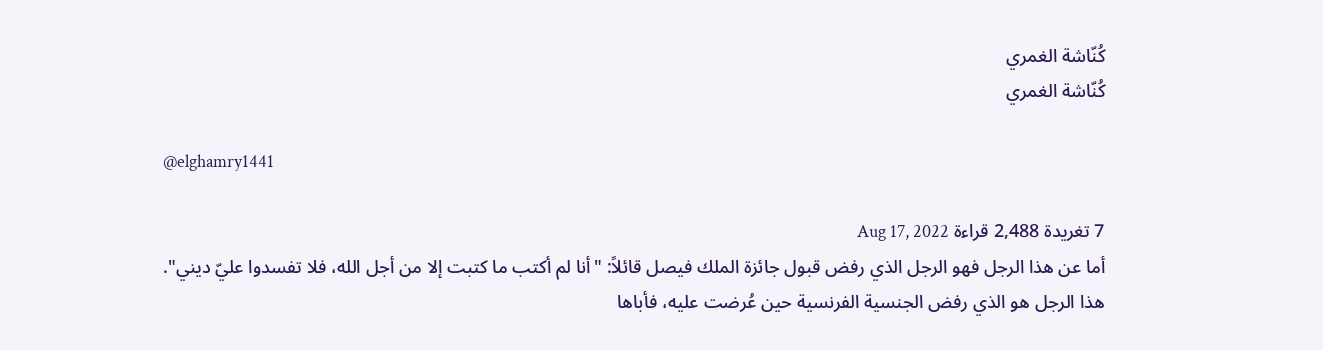كُنّاشة الغمري
كُنّاشة الغمري

@elghamry1441

7 تغريدة 2,488 قراءة Aug 17, 2022
أما عن هذا الرجل فهو الرجل الذي رفض قبول جائزة الملك فيصل قائلاً: "أنا لم أكتب ما كتبت إلا من أجل الله، فلا تفسدوا عليّ ديني".
هذا الرجل هو الذي رفض الجنسية الفرنسية حين عُرضت عليه، فأباها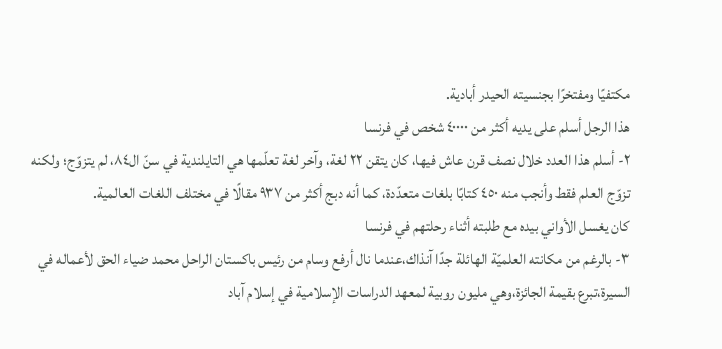مكتفيًا ومفتخرًا بجنسيته الحيدر أبادية.
هذا الرجل أسلم على يديه أكثر من ٤٠٠٠٠ شخص في فرنسا
٢- أسلم هذا العدد خلال نصف قرن عاش فيها، كان يتقن ٢٢ لغة، وآخر لغة تعلّمها هي التايلندية في سنّ ال٨٤، لم يتزوّج؛ ولكنه تزوّج العلم فقط وأنجب منه ٤٥٠ كتابًا بلغات متعدّدة، كما أنه دبج أكثر من ٩٣٧ مقالًا في مختلف اللغات العالمية.
كان يغسل الأواني بيده مع طلبته أثناء رحلتهم في فرنسا
٣- بالرغم من مكانته العلميّة الهائلة جدًا آنذاك،عندما نال أرفع وسام من رئيس باكستان الراحل محمد ضياء الحق لأعماله في السيرة،تبرع بقيمة الجائزة،وهي مليون روبية لمعهد الدراسات الإسلامية في إسلام آباد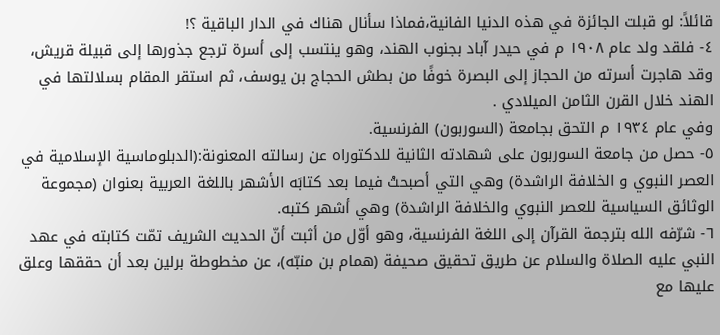قائلاً: لو قبلت الجائزة في هذه الدنيا الفانية،فماذا سأنال هناك في الدار الباقية ؟!
٤- فلقد ولد عام ١٩٠٨ م في حيدر آباد بجنوب الهند، وهو ينتسب إلى أسرة ترجع جذورها إلى قبيلة قريش، وقد هاجرت أسرته من الحجاز إلى البصرة خوفًا من بطش الحجاج بن يوسف، ثم استقر المقام بسلالتها في الهند خلال القرن الثامن الميلادي .
وفي عام ١٩٣٤ م التحق بجامعة (السوربون) الفرنسية.
٥- حصل من جامعة السوربون على شهادته الثانية للدكتوراه عن رسالته المعنونة:(الدبلوماسية الإسلامية في العصر النبوي و الخلافة الراشدة) وهي التي أصبحتْ فيما بعد كتابَه الأشهر باللغة العربية بعنوان (مجموعة الوثائق السياسية للعصر النبوي والخلافة الراشدة) وهي أشهر كتبه.
٦- شرّفه الله بترجمة القرآن إلى اللغة الفرنسية، وهو أوّل من أثبت أنّ الحديث الشريف تمّت كتابته في عهد النبي عليه الصلاة والسلام عن طريق تحقيق صحيفة (همام بن منبّه)، عن مخطوطة برلين بعد أن حققها وعلق عليها مع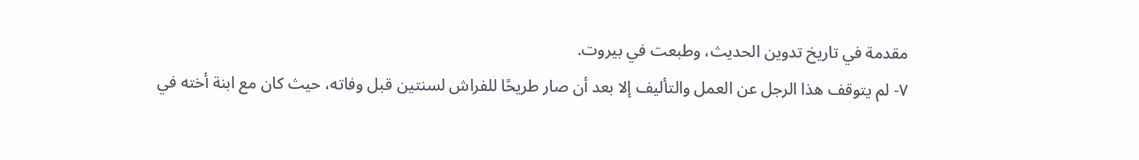مقدمة في تاريخ تدوين الحديث، وطبعت في بيروت.
٧- لم يتوقف هذا الرجل عن العمل والتأليف إلا بعد أن صار طريحًا للفراش لسنتين قبل وفاته، حيث كان مع ابنة أخته في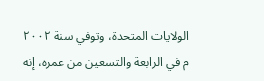الولايات المتحدة، وتوفي سنة ٢٠٠٢ م في الرابعة والتسعين من عمره، إنه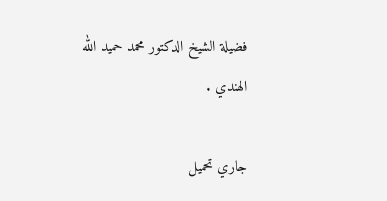فضيلة الشيخ الدكتور محمد حميد الله الهندي .

جاري تحميل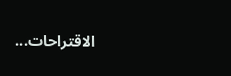الاقتراحات...